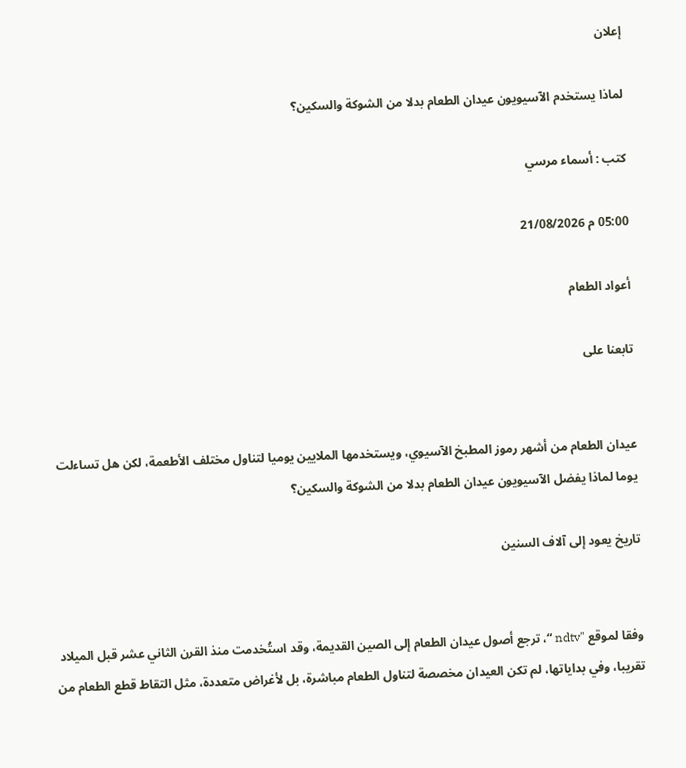إعلان

لماذا يستخدم الآسيويون عيدان الطعام بدلا من الشوكة والسكين؟

كتب : أسماء مرسي

05:00 م 21/08/2026

أعواد الطعام

تابعنا على


عيدان الطعام من أشهر رموز المطبخ الآسيوي، ويستخدمها الملايين يوميا لتناول مختلف الأطعمة، لكن هل تساءلت يوما لماذا يفضل الآسيويون عيدان الطعام بدلا من الشوكة والسكين؟

تاريخ يعود إلى آلاف السنين


وفقا لموقع "ndtv “، ترجع أصول عيدان الطعام إلى الصين القديمة، وقد استُخدمت منذ القرن الثاني عشر قبل الميلاد تقريبا، وفي بداياتها، لم تكن العيدان مخصصة لتناول الطعام مباشرة، بل لأغراض متعددة، مثل التقاط قطع الطعام من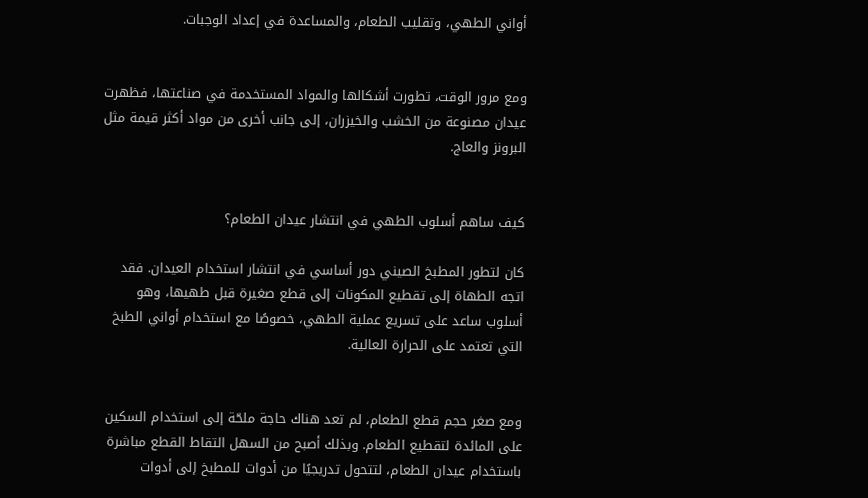أواني الطهي، وتقليب الطعام، والمساعدة في إعداد الوجبات.


ومع مرور الوقت، تطورت أشكالها والمواد المستخدمة في صناعتها، فظهرت عيدان مصنوعة من الخشب والخيزران، إلى جانب أخرى من مواد أكثر قيمة مثل البرونز والعاج.


كيف ساهم أسلوب الطهي في انتشار عيدان الطعام؟

كان لتطور المطبخ الصيني دور أساسي في انتشار استخدام العيدان. فقد اتجه الطهاة إلى تقطيع المكونات إلى قطع صغيرة قبل طهيها، وهو أسلوب ساعد على تسريع عملية الطهي، خصوصًا مع استخدام أواني الطبخ التي تعتمد على الحرارة العالية.


ومع صغر حجم قطع الطعام، لم تعد هناك حاجة ملحّة إلى استخدام السكين على المائدة لتقطيع الطعام. وبذلك أصبح من السهل التقاط القطع مباشرة باستخدام عيدان الطعام، لتتحول تدريجيًا من أدوات للمطبخ إلى أدوات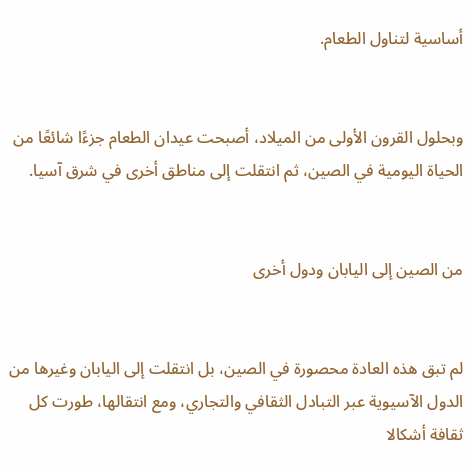أساسية لتناول الطعام.


وبحلول القرون الأولى من الميلاد، أصبحت عيدان الطعام جزءًا شائعًا من الحياة اليومية في الصين، ثم انتقلت إلى مناطق أخرى في شرق آسيا.


من الصين إلى اليابان ودول أخرى


لم تبق هذه العادة محصورة في الصين، بل انتقلت إلى اليابان وغيرها من الدول الآسيوية عبر التبادل الثقافي والتجاري، ومع انتقالها، طورت كل ثقافة أشكالا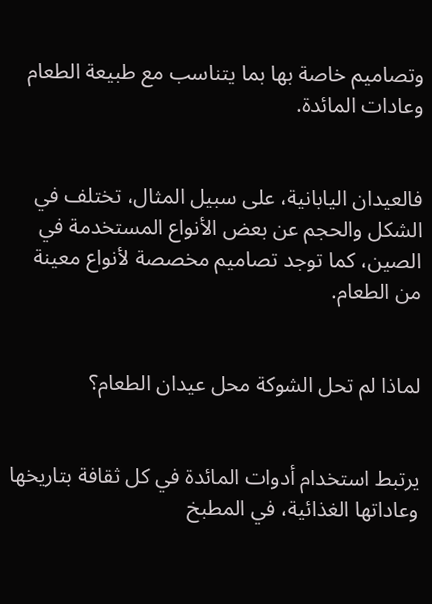وتصاميم خاصة بها بما يتناسب مع طبيعة الطعام وعادات المائدة.


فالعيدان اليابانية، على سبيل المثال، تختلف في الشكل والحجم عن بعض الأنواع المستخدمة في الصين، كما توجد تصاميم مخصصة لأنواع معينة من الطعام.


لماذا لم تحل الشوكة محل عيدان الطعام؟


يرتبط استخدام أدوات المائدة في كل ثقافة بتاريخها وعاداتها الغذائية، في المطبخ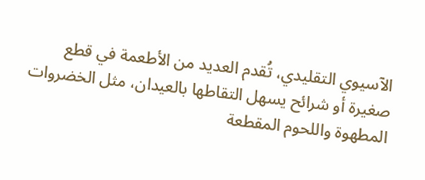الآسيوي التقليدي، تُقدم العديد من الأطعمة في قطع صغيرة أو شرائح يسهل التقاطها بالعيدان، مثل الخضروات المطهوة واللحوم المقطعة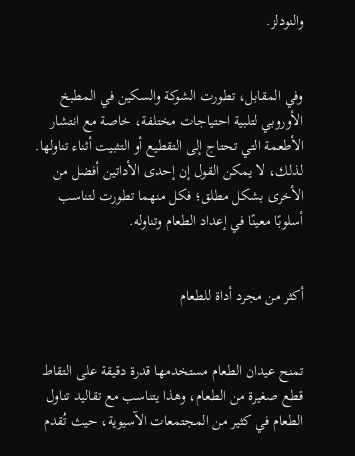والنودلز.


وفي المقابل، تطورت الشوكة والسكين في المطبخ الأوروبي لتلبية احتياجات مختلفة، خاصة مع انتشار الأطعمة التي تحتاج إلى التقطيع أو التثبيت أثناء تناولها.
لذلك، لا يمكن القول إن إحدى الأداتين أفضل من الأخرى بشكل مطلق؛ فكل منهما تطورت لتناسب أسلوبًا معينًا في إعداد الطعام وتناوله.


أكثر من مجرد أداة للطعام


تمنح عيدان الطعام مستخدمها قدرة دقيقة على التقاط قطع صغيرة من الطعام، وهذا يتناسب مع تقاليد تناول الطعام في كثير من المجتمعات الآسيوية، حيث تُقدم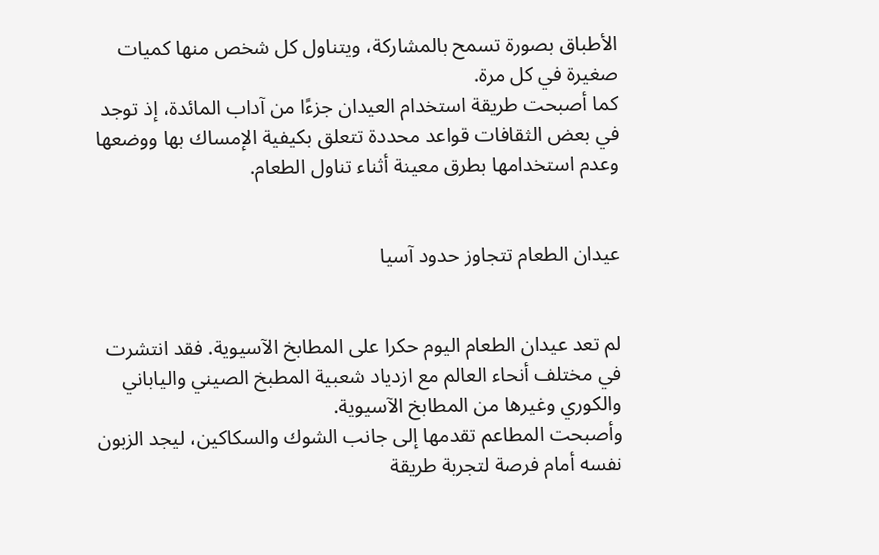الأطباق بصورة تسمح بالمشاركة، ويتناول كل شخص منها كميات صغيرة في كل مرة.
كما أصبحت طريقة استخدام العيدان جزءًا من آداب المائدة، إذ توجد في بعض الثقافات قواعد محددة تتعلق بكيفية الإمساك بها ووضعها وعدم استخدامها بطرق معينة أثناء تناول الطعام.


عيدان الطعام تتجاوز حدود آسيا


لم تعد عيدان الطعام اليوم حكرا على المطابخ الآسيوية. فقد انتشرت في مختلف أنحاء العالم مع ازدياد شعبية المطبخ الصيني والياباني والكوري وغيرها من المطابخ الآسيوية.
وأصبحت المطاعم تقدمها إلى جانب الشوك والسكاكين، ليجد الزبون نفسه أمام فرصة لتجربة طريقة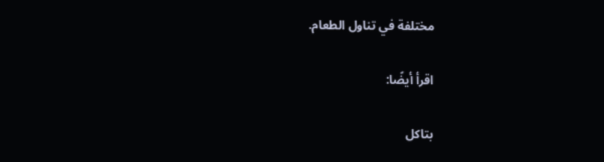مختلفة في تناول الطعام.

اقرأ أيضًا:

بتاكل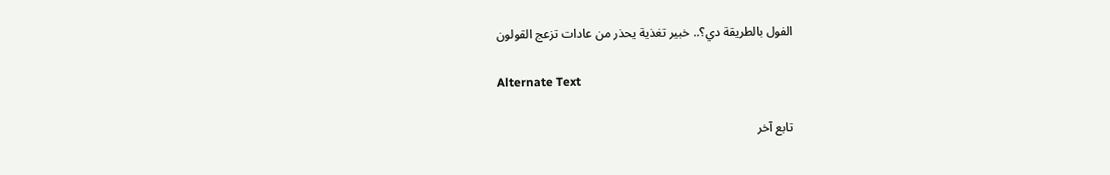الفول بالطريقة دي؟.. خبير تغذية يحذر من عادات تزعج القولون

Alternate Text

تابع آخر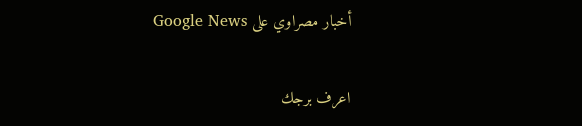أخبار مصراوي على Google News

اعرف برجك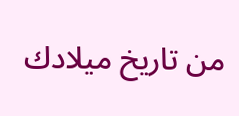من تاريخ ميلادك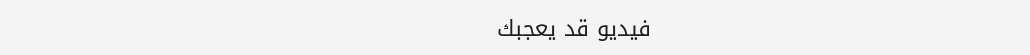فيديو قد يعجبك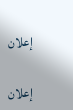إعلان

إعلان